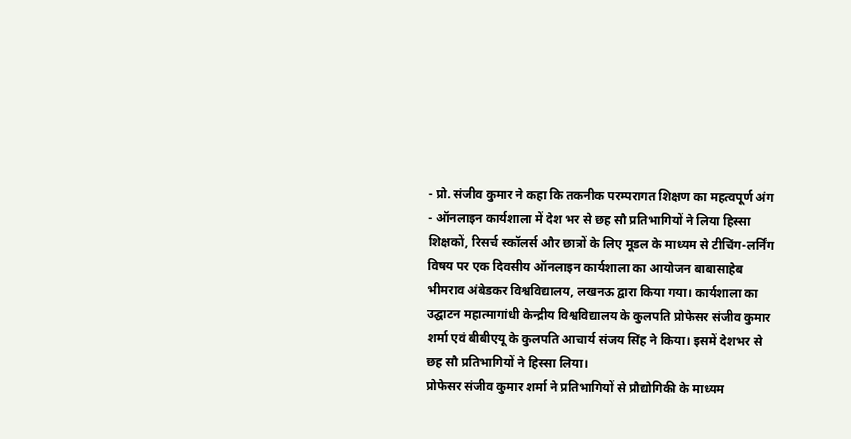- प्रो. संजीव कुमार ने कहा कि तकनीक परम्परागत शिक्षण का महत्वपूर्ण अंग
- ऑनलाइन कार्यशाला में देश भर से छह सौ प्रतिभागियों ने लिया हिस्सा
शिक्षकों, रिसर्च स्कॉलर्स और छात्रों के लिए मूडल के माध्यम से टीचिंग-लर्निंग विषय पर एक दिवसीय ऑनलाइन कार्यशाला का आयोजन बाबासाहेब भीमराव अंबेडकर विश्वविद्यालय, लखनऊ द्वारा किया गया। कार्यशाला का उद्घाटन महात्मागांधी केन्द्रीय विश्वविद्यालय के कुलपति प्रोफेसर संजीव कुमार शर्मा एवं बीबीएयू के कुलपति आचार्य संजय सिंह ने किया। इसमें देशभर से छह सौ प्रतिभागियों ने हिस्सा लिया।
प्रोफेसर संजीव कुमार शर्मा ने प्रतिभागियों से प्रौद्योगिकी के माध्यम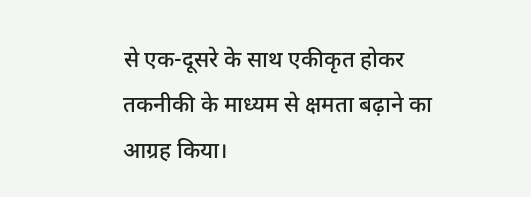से एक-दूसरे के साथ एकीकृत होकर तकनीकी के माध्यम से क्षमता बढ़ाने का आग्रह किया।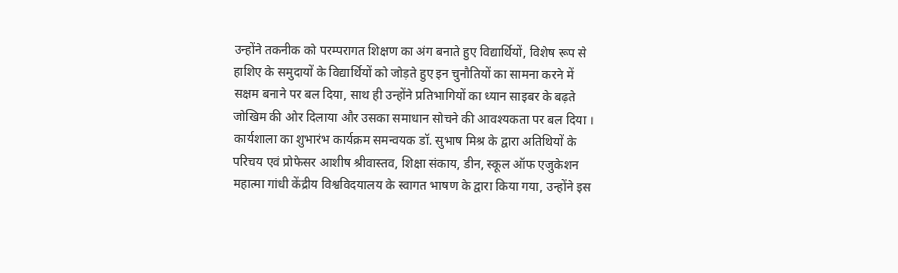उन्होंने तकनीक को परम्परागत शिक्षण का अंग बनाते हुए विद्यार्थियों, विशेष रूप से हाशिए के समुदायों के विद्यार्थियों को जोड़ते हुए इन चुनौतियों का सामना करने में सक्षम बनाने पर बल दिया, साथ ही उन्होंने प्रतिभागियों का ध्यान साइबर के बढ़ते जोखिम की ओर दिलाया और उसका समाधान सोचने की आवश्यकता पर बल दिया ।
कार्यशाला का शुभारंभ कार्यक्रम समन्वयक डॉ. सुभाष मिश्र के द्वारा अतिथियों के परिचय एवं प्रोफेसर आशीष श्रीवास्तव, शिक्षा संकाय, डीन, स्कूल ऑफ एजुकेशन महात्मा गांधी केंद्रीय विश्वविदयालय के स्वागत भाषण के द्वारा किया गया, उन्होंने इस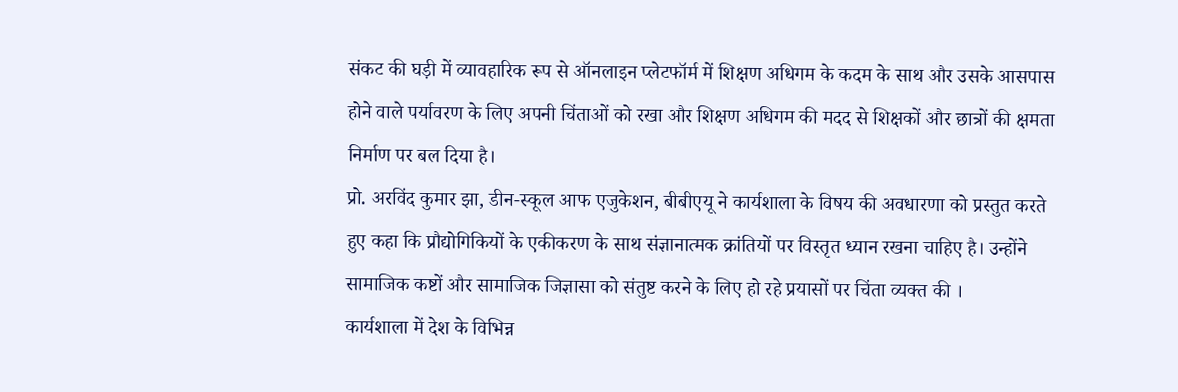संकट की घड़ी में व्यावहारिक रूप से ऑनलाइन प्लेटफॉर्म में शिक्षण अधिगम के कदम के साथ और उसके आसपास होने वाले पर्यावरण के लिए अपनी चिंताओं को रखा और शिक्षण अधिगम की मदद से शिक्षकों और छात्रों की क्षमता निर्माण पर बल दिया है।
प्रो. अरविंद कुमार झा, डीन-स्कूल आफ एजुकेशन, बीबीएयू ने कार्यशाला के विषय की अवधारणा को प्रस्तुत करते हुए कहा कि प्रौद्योगिकियों के एकीकरण के साथ संज्ञानात्मक क्रांतियों पर विस्तृत ध्यान रखना चाहिए है। उन्होंने सामाजिक कष्टों और सामाजिक जिज्ञासा को संतुष्ट करने के लिए हो रहे प्रयासों पर चिंता व्यक्त की ।
कार्यशाला में देश के विभिन्न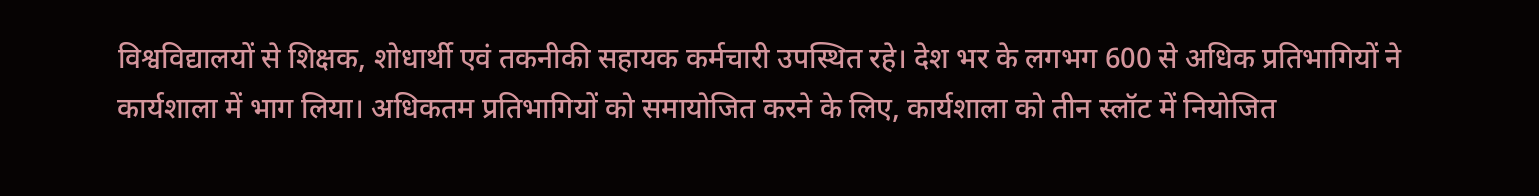विश्वविद्यालयों से शिक्षक, शोधार्थी एवं तकनीकी सहायक कर्मचारी उपस्थित रहे। देश भर के लगभग 600 से अधिक प्रतिभागियों ने कार्यशाला में भाग लिया। अधिकतम प्रतिभागियों को समायोजित करने के लिए, कार्यशाला को तीन स्लॉट में नियोजित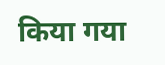किया गया